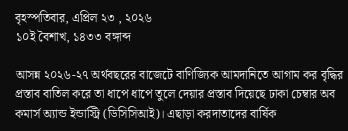বৃহস্পতিবার, এপ্রিল ২৩ , ২০২৬
১০ই বৈশাখ, ১৪৩৩ বঙ্গাব্দ

আসন্ন ২০২৬-২৭ অর্থবছরের বাজেটে বাণিজ্যিক আমদানিতে আগাম কর বৃদ্ধির প্রস্তাব বাতিল করে তা ধাপে ধাপে তুলে দেয়ার প্রস্তাব দিয়েছে ঢাকা চেম্বার অব কমার্স অ্যান্ড ইন্ডাস্ট্রি (ডিসিসিআই)। এছাড়া করদাতাদের বার্ষিক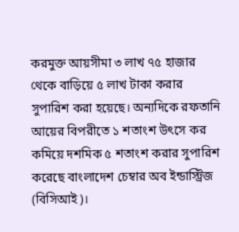করমুক্ত আয়সীমা ৩ লাখ ৭৫ হাজার থেকে বাড়িয়ে ৫ লাখ টাকা করার সুপারিশ করা হয়েছে। অন্যদিকে রফতানি আয়ের বিপরীতে ১ শতাংশ উৎসে কর কমিয়ে দশমিক ৫ শতাংশ করার সুপারিশ করেছে বাংলাদেশ চেম্বার অব ইন্ডাস্ট্রিজ (বিসিআই)।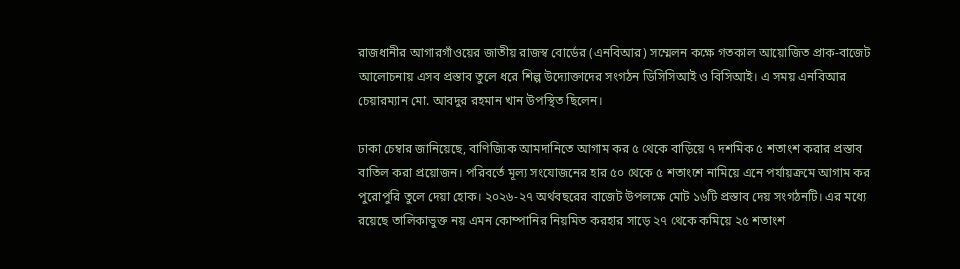রাজধানীর আগারগাঁওয়ের জাতীয় রাজস্ব বোর্ডের (এনবিআর) সম্মেলন কক্ষে গতকাল আয়োজিত প্রাক-বাজেট আলোচনায় এসব প্রস্তাব তুলে ধরে শিল্প উদ্যোক্তাদের সংগঠন ডিসিসিআই ও বিসিআই। এ সময় এনবিআর চেয়ারম্যান মো. আবদুর রহমান খান উপস্থিত ছিলেন।

ঢাকা চেম্বার জানিয়েছে, বাণিজ্যিক আমদানিতে আগাম কর ৫ থেকে বাড়িয়ে ৭ দশমিক ৫ শতাংশ করার প্রস্তাব বাতিল করা প্রয়োজন। পরিবর্তে মূল্য সংযোজনের হার ৫০ থেকে ৫ শতাংশে নামিয়ে এনে পর্যায়ক্রমে আগাম কর পুরোপুরি তুলে দেয়া হোক। ২০২৬-২৭ অর্থবছরের বাজেট উপলক্ষে মোট ১৬টি প্রস্তাব দেয় সংগঠনটি। এর মধ্যে রয়েছে তালিকাভুক্ত নয় এমন কোম্পানির নিয়মিত করহার সাড়ে ২৭ থেকে কমিয়ে ২৫ শতাংশ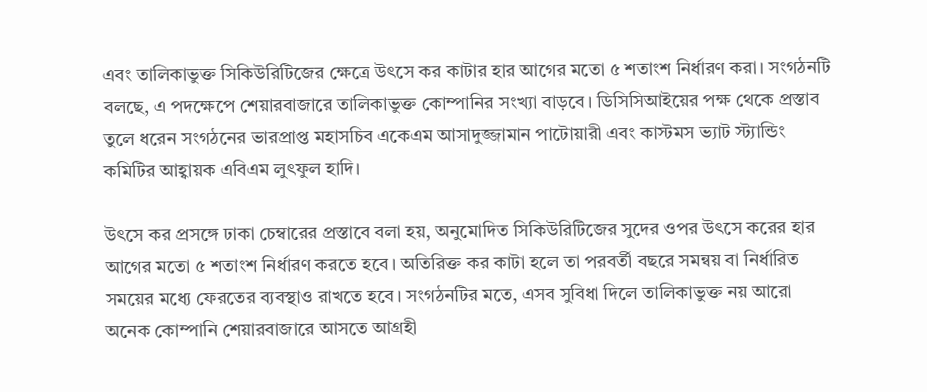এবং তালিকাভুক্ত সিকিউরিটিজের ক্ষেত্রে উৎসে কর কাটার হার আগের মতো ৫ শতাংশ নির্ধারণ করা। সংগঠনটি বলছে, এ পদক্ষেপে শেয়ারবাজারে তালিকাভুক্ত কোম্পানির সংখ্যা বাড়বে। ডিসিসিআইয়ের পক্ষ থেকে প্রস্তাব তুলে ধরেন সংগঠনের ভারপ্রাপ্ত মহাসচিব একেএম আসাদুজ্জামান পাটোয়ারী এবং কাস্টমস ভ্যাট স্ট্যান্ডিং কমিটির আহ্বায়ক এবিএম লুৎফুল হাদি।

উৎসে কর প্রসঙ্গে ঢাকা চেম্বারের প্রস্তাবে বলা হয়, অনুমোদিত সিকিউরিটিজের সুদের ওপর উৎসে করের হার আগের মতো ৫ শতাংশ নির্ধারণ করতে হবে। অতিরিক্ত কর কাটা হলে তা পরবর্তী বছরে সমন্বয় বা নির্ধারিত সময়ের মধ্যে ফেরতের ব্যবস্থাও রাখতে হবে। সংগঠনটির মতে, এসব সুবিধা দিলে তালিকাভুক্ত নয় আরো অনেক কোম্পানি শেয়ারবাজারে আসতে আগ্রহী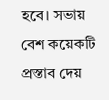হবে। সভায় বেশ কয়েকটি প্রস্তাব দেয়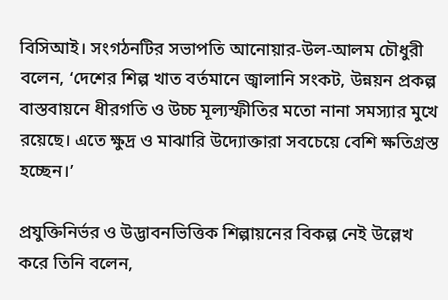বিসিআই। সংগঠনটির সভাপতি আনোয়ার-উল-আলম চৌধুরী বলেন, ‘দেশের শিল্প খাত বর্তমানে জ্বালানি সংকট, উন্নয়ন প্রকল্প বাস্তবায়নে ধীরগতি ও উচ্চ মূল্যস্ফীতির মতো নানা সমস্যার মুখে রয়েছে। এতে ক্ষুদ্র ও মাঝারি উদ্যোক্তারা সবচেয়ে বেশি ক্ষতিগ্রস্ত হচ্ছেন।’

প্রযুক্তিনির্ভর ও উদ্ভাবনভিত্তিক শিল্পায়নের বিকল্প নেই উল্লেখ করে তিনি বলেন,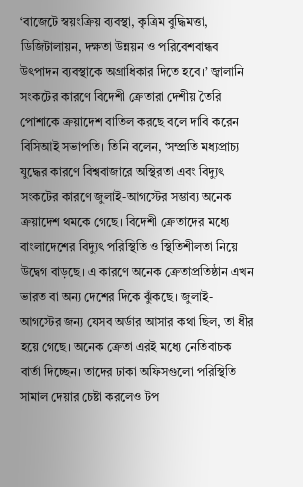‘বাজেটে স্বয়ংক্রিয় ব্যবস্থা, কৃত্রিম বুদ্ধিমত্তা, ডিজিটালায়ন, দক্ষতা উন্নয়ন ও পরিবেশবান্ধব উৎপাদন ব্যবস্থাকে অগ্রাধিকার দিতে হবে।’ জ্বালানি সংকটের কারণে বিদেশী ক্রেতারা দেশীয় তৈরি পোশাকে ক্রয়াদেশ বাতিল করছে বলে দাবি করেন বিসিআই সভাপতি। তিনি বলেন, ‘সম্প্রতি মধ্যপ্রাচ্য যুদ্ধের কারণে বিশ্ববাজারে অস্থিরতা এবং বিদ্যুৎ সংকটের কারণে জুলাই-আগস্টের সম্ভাব্য অনেক ক্রয়াদেশ থমকে গেছে। বিদেশী ক্রেতাদের মধ্যে বাংলাদেশের বিদ্যুৎ পরিস্থিতি ও স্থিতিশীলতা নিয়ে উদ্বেগ বাড়ছে। এ কারণে অনেক ক্রেতাপ্রতিষ্ঠান এখন ভারত বা অন্য দেশের দিকে ঝুঁকছে। জুলাই-আগস্টের জন্য যেসব অর্ডার আসার কথা ছিল, তা ধীর হয়ে গেছে। অনেক ক্রেতা এরই মধ্যে নেতিবাচক বার্তা দিচ্ছেন। তাদের ঢাকা অফিসগুলো পরিস্থিতি সামাল দেয়ার চেষ্টা করলেও টপ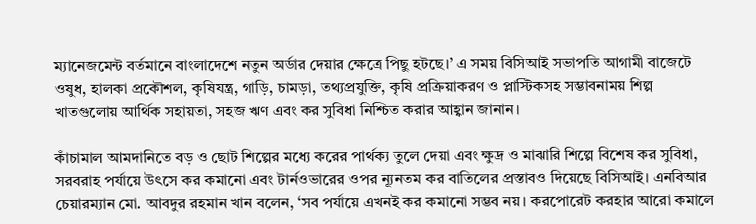ম্যানেজমেন্ট বর্তমানে বাংলাদেশে নতুন অর্ডার দেয়ার ক্ষেত্রে পিছু হটছে।’ এ সময় বিসিআই সভাপতি আগামী বাজেটে ওষুধ, হালকা প্রকৌশল, কৃষিযন্ত্র, গাড়ি, চামড়া, তথ্যপ্রযুক্তি, কৃষি প্রক্রিয়াকরণ ও প্লাস্টিকসহ সম্ভাবনাময় শিল্প খাতগুলোয় আর্থিক সহায়তা, সহজ ঋণ এবং কর সুবিধা নিশ্চিত করার আহ্বান জানান।

কাঁচামাল আমদানিতে বড় ও ছোট শিল্পের মধ্যে করের পার্থক্য তুলে দেয়া এবং ক্ষুদ্র ও মাঝারি শিল্পে বিশেষ কর সুবিধা, সরবরাহ পর্যায়ে উৎসে কর কমানো এবং টার্নওভারের ওপর ন্যূনতম কর বাতিলের প্রস্তাবও দিয়েছে বিসিআই। এনবিআর চেয়ারম্যান মো. আবদুর রহমান খান বলেন, ‘সব পর্যায়ে এখনই কর কমানো সম্ভব নয়। করপোরেট করহার আরো কমালে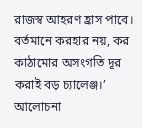রাজস্ব আহরণ হ্রাস পাবে। বর্তমানে করহার নয়, কর কাঠামোর অসংগতি দূর করাই বড় চ্যালেঞ্জ।’ আলোচনা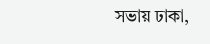সভায় ঢাকা,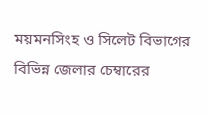ময়মনসিংহ ও সিলেট বিভাগের বিভিন্ন জেলার চেম্বারের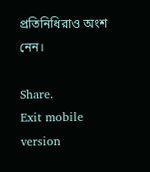প্রতিনিধিরাও অংশ নেন।

Share.
Exit mobile version